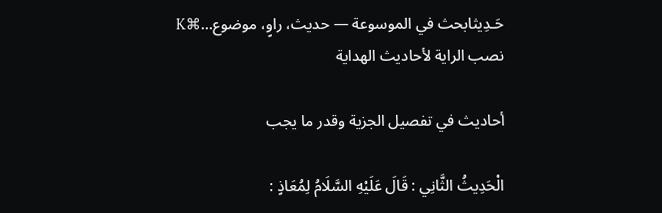حَـدِيثابحث في الموسوعة — حديث، راوٍ، موضوع…⌘K
نصب الراية لأحاديث الهداية

أحاديث في تفصيل الجزية وقدر ما يجب

الْحَدِيثُ الثَّانِي : قَالَ عَلَيْهِ السَّلَامُ لِمُعَاذٍ :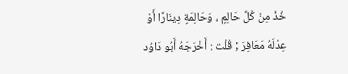خُذْ مِنْ كُلِّ حَالِمٍ ، وَحَالِمَةٍ دِينَارًا أَوْ عِدْلَهُ مَعَافِرَ ; قُلْت : أَخْرَجَهُ أَبُو دَاوُد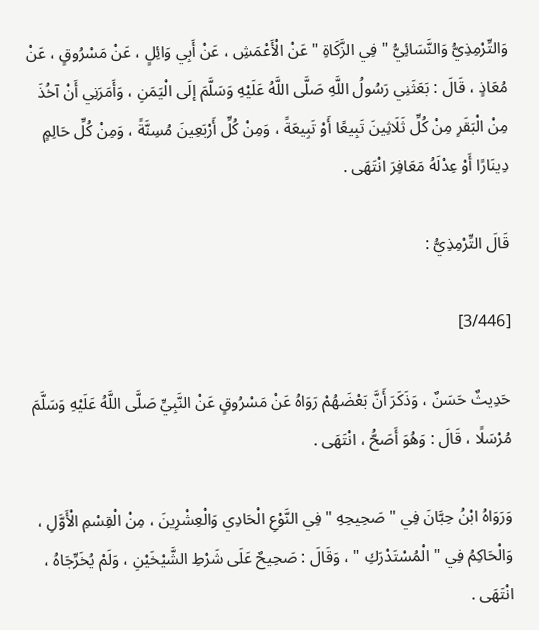وَالتِّرْمِذِيُّ وَالنَّسَائِيُّ " فِي الزَّكَاةِ " عَنْ الْأَعْمَشِ ، عَنْ أَبِي وَائِلٍ ، عَنْ مَسْرُوقٍ ، عَنْ مُعَاذٍ ، قَالَ : بَعَثَنِي رَسُولُ اللَّهِ صَلَّى اللَّهُ عَلَيْهِ وَسَلَّمَ إلَى الْيَمَنِ ، وَأَمَرَنِي أَنْ آخُذَ مِنْ الْبَقَرِ مِنْ كُلِّ ثَلَاثِينَ تَبِيعًا أَوْ تَبِيعَةً ، وَمِنْ كُلِّ أَرْبَعِينَ مُسِنَّةً ، وَمِنْ كُلِّ حَالِمٍ دِينَارًا أَوْ عِدْلَهُ مَعَافِرَ انْتَهَى .

قَالَ التِّرْمِذِيُّ :

[3/446]

حَدِيثٌ حَسَنٌ ، وَذَكَرَ أَنَّ بَعْضَهُمْ رَوَاهُ عَنْ مَسْرُوقٍ عَنْ النَّبِيِّ صَلَّى اللَّهُ عَلَيْهِ وَسَلَّمَ مُرْسَلًا ، قَالَ : وَهُوَ أَصَحُّ ، انْتَهَى .

وَرَوَاهُ ابْنُ حِبَّانَ فِي " صَحِيحِهِ " فِي النَّوْعِ الْحَادِي وَالْعِشْرِينَ ، مِنْ الْقِسْمِ الْأَوَّلِ ، وَالْحَاكِمُ فِي " الْمُسْتَدْرَكِ " ، وَقَالَ : صَحِيحٌ عَلَى شَرْطِ الشَّيْخَيْنِ ، وَلَمْ يُخَرِّجَاهُ ، انْتَهَى .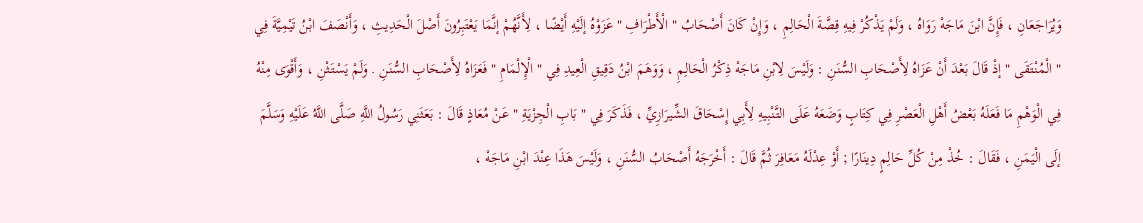وَيُرَاجَعَانِ ، فَإِنَّ ابْنَ مَاجَهْ رَوَاهُ ، وَلَمْ يَذْكُرْ فِيهِ قِصَّةَ الْحَالِمِ ، وَإِنْ كَانَ أَصْحَابُ " الْأَطْرَافِ " عَزَوْهُ إلَيْهِ أَيْضًا ، لِأَنَّهُمْ إنَّمَا يَعْتَبِرُونَ أَصْلَ الْحَدِيثِ ، وَأَنْصَفَ ابْنُ تَيْمِيَّةَ فِي " الْمُنْتَقَى " إذْ قَالَ بَعْدَ أَنْ عَزَاهُ لِأَصْحَابِ السُّنَنِ : وَلَيْسَ لِابْنِ مَاجَهْ ذِكْرُ الْحَالِمِ ، وَوَهَمَ ابْنُ دَقِيقِ الْعِيدِ فِي " الْإِلْمَامِ " فَعَزَاهُ لِأَصْحَابِ السُّنَنِ . وَلَمْ يَسْتَثْنِ ، وَأَقْوَى مِنْهُ فِي الْوَهْمِ مَا فَعَلَهُ بَعْضُ أَهْلِ الْعَصْرِ فِي كِتَابٍ وَضَعَهُ عَلَى التَّنْبِيهِ لِأَبِي إِسْحَاقَ الشِّيرَازِيِّ ، فَذَكَرَ فِي " بَابِ الْجِزْيَةِ " عَنْ مُعَاذٍ قَالَ : بَعَثَنِي رَسُولُ اللَّهِ صَلَّى اللَّهُ عَلَيْهِ وَسَلَّمَ إلَى الْيَمَنِ ، فَقَالَ : خُذْ مِنْ كُلِّ حَالِمٍ دِينَارًا ; أَوْ عِدْلَهُ مَعَافِرَ ثُمَّ قَالَ : أَخْرَجَهُ أَصْحَابُ السُّنَنِ ، وَلَيْسَ هَذَا عِنْدَ ابْنِ مَاجَهْ ،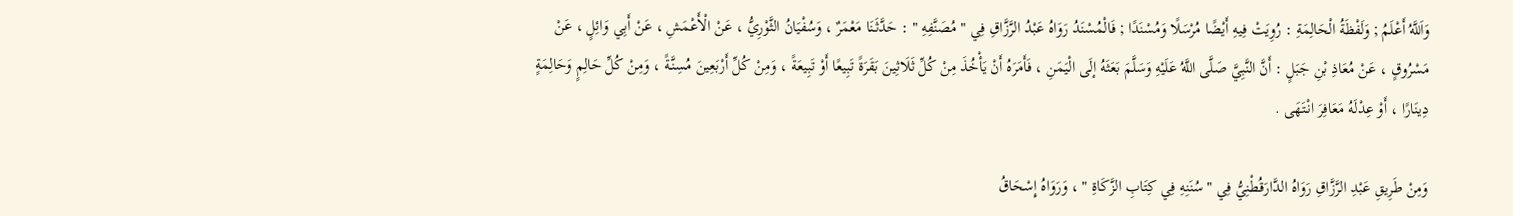وَاَللَّهُ أَعْلَمُ ; وَلَفْظَةُ الْحَالِمَةِ : رُوِيَتْ فِيهِ أَيْضًا مُرْسَلًا وَمُسْنَدًا ; فَالْمُسْنَدُ رَوَاهُ عَبْدُ الرَّزَّاقِ فِي " مُصَنَّفِهِ " : حَدَّثَنَا مَعْمَرٌ ، وَسُفْيَانُ الثَّوْرِيُّ ، عَنْ الْأَعْمَشِ ، عَنْ أَبِي وَائِلٍ ، عَنْ مَسْرُوقٍ ، عَنْ مُعَاذِ بْنِ جَبَلٍ : أَنَّ النَّبِيَّ صَلَّى اللَّهُ عَلَيْهِ وَسَلَّمَ بَعَثَهُ إلَى الْيَمَنِ ، فَأَمَرَهُ أَنْ يَأْخُذَ مِنْ كُلِّ ثَلَاثِينَ بَقَرَةً تَبِيعًا أَوْ تَبِيعَةً ، وَمِنْ كُلِّ أَرْبَعِينَ مُسِنَّةً ، وَمِنْ كُلِّ حَالِمٍ وَحَالِمَةٍ دِينَارًا ، أَوْ عِدْلَهُ مَعَافِرَ انْتَهَى .

وَمِنْ طَرِيقِ عَبْدِ الرَّزَّاقِ رَوَاهُ الدَّارَقُطْنِيُّ فِي " سُنَنِهِ فِي كِتَابِ الزَّكَاةِ " ، وَرَوَاهُ إِسْحَاقُ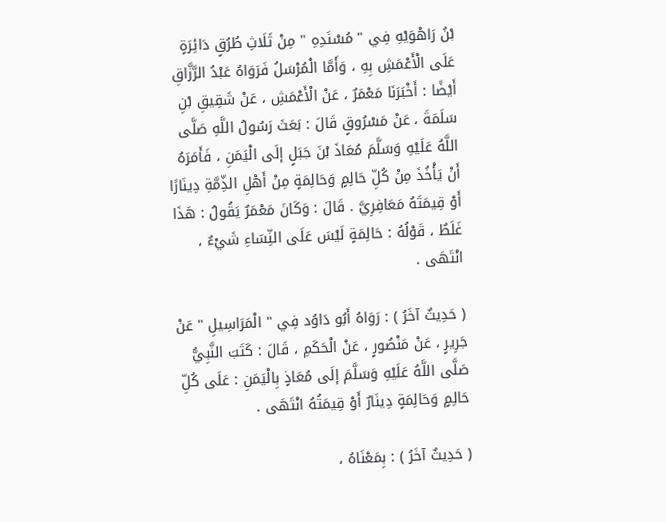بْنُ رَاهْوَيْهِ فِي " مُسْنَدِهِ " مِنْ ثَلَاثِ طُرُقٍ دَائِرَةٍ عَلَى الْأَعْمَشِ بِهِ ، وَأَمَّا الْمُرْسَلُ فَرَوَاهُ عَبْدُ الرَّزَّاقِ أَيْضًا : أَخْبَرَنَا مَعْمَرٌ ، عَنْ الْأَعْمَشِ ، عَنْ شَقِيقِ بْنِ سَلَمَةَ ، عَنْ مَسْرُوقٍ قَالَ : بَعَثَ رَسُولُ اللَّهِ صَلَّى اللَّهُ عَلَيْهِ وَسَلَّمَ مُعَاذَ بْنَ جَبَلٍ إلَى الْيَمَنِ ، فَأَمَرَهُ أَنْ يَأْخُذَ مِنْ كُلِّ حَالِمٍ وَحَالِمَةٍ مِنْ أَهْلِ الذِّمَّةِ دِينَارًا أَوْ قِيمَتَهُ مَعَافِرِيَّ . قَالَ : وَكَانَ مَعْمَرٌ يَقُولُ : هَذَا غَلَطٌ ، قَوْلُهُ : حَالِمَةٍ لَيْسَ عَلَى النِّسَاءِ شَيْءٌ ، انْتَهَى .

( حَدِيثٌ آخَرُ ) : رَوَاهُ أَبُو دَاوُد فِي " الْمَرَاسِيلِ " عَنْ جَرِيرٍ ، عَنْ مَنْصُورٍ ، عَنْ الْحَكَمِ ، قَالَ : كَتَبَ النَّبِيُّ صَلَّى اللَّهُ عَلَيْهِ وَسَلَّمَ إلَى مُعَاذٍ بِالْيَمَنِ : عَلَى كُلِّ حَالِمٍ وَحَالِمَةٍ دِينَارٌ أَوْ قِيمَتُهُ انْتَهَى .

( حَدِيثٌ آخَرُ ) : بِمَعْنَاهُ ،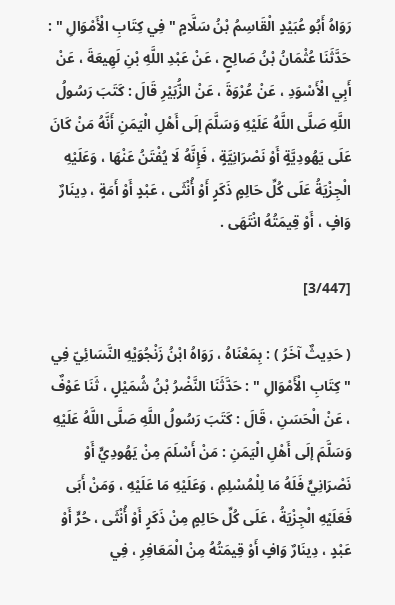رَوَاهُ أَبُو عُبَيْدٍ الْقَاسِمُ بْنُ سَلَّامٍ " فِي كِتَابِ الْأَمْوَالِ " : حَدَّثَنَا عُثْمَانُ بْنُ صَالِحٍ ، عَنْ عَبْدِ اللَّهِ بْنِ لَهِيعَةَ ، عَنْ أَبِي الْأَسْوَدِ ، عَنْ عُرْوَةَ ، عَنْ الزُّبَيْرِ قَالَ : كَتَبَ رَسُولُ اللَّهِ صَلَّى اللَّهُ عَلَيْهِ وَسَلَّمَ إلَى أَهْلِ الْيَمَنِ أَنَّهُ مَنْ كَانَ عَلَى يَهُودِيَّةٍ أَوْ نَصْرَانِيَّةٍ ، فَإِنَّهُ لَا يُفْتَنُ عَنْهَا ، وَعَلَيْهِ الْجِزْيَةُ عَلَى كُلِّ حَالِمٍ ذَكَرٍ أَوْ أُنْثَى ، عَبْدٍ أَوْ أَمَةٍ ، دِينَارٌ وَافٍ ، أَوْ قِيمَتُهُ انْتَهَى .

[3/447]

( حَدِيثٌ آخَرُ ) : بِمَعْنَاهُ ، رَوَاهُ ابْنُ زَنْجُوَيْهِ النَّسَائِيّ فِي " كِتَابِ الْأَمْوَالِ " : حَدَّثَنَا النَّضْرُ بْنُ شُمَيْلٍ ، ثَنَا عَوْفٌ ، عَنْ الْحَسَنِ ، قَالَ : كَتَبَ رَسُولُ اللَّهِ صَلَّى اللَّهُ عَلَيْهِ وَسَلَّمَ إلَى أَهْلِ الْيَمَنِ : مَنْ أَسْلَمَ مِنْ يَهُودِيٍّ أَوْ نَصْرَانِيٍّ فَلَهُ مَا لِلْمُسْلِمِ ، وَعَلَيْهِ مَا عَلَيْهِ ، وَمَنْ أَبَى فَعَلَيْهِ الْجِزْيَةُ ، عَلَى كُلِّ حَالِمٍ مِنْ ذَكَرٍ أَوْ أُنْثَى ، حُرٍّ أَوْ عَبْدٍ ، دِينَارٌ وَافٍ أَوْ قِيمَتُهُ مِنْ الْمَعَافِرِ ، فِي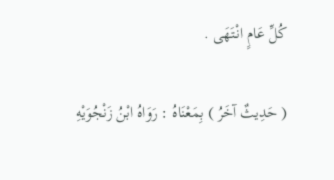كُلِّ عَامٍ انْتَهَى .

( حَدِيثٌ آخَرُ ) بِمَعْنَاهُ : رَوَاهُ ابْنُ زَنْجُوَيْهِ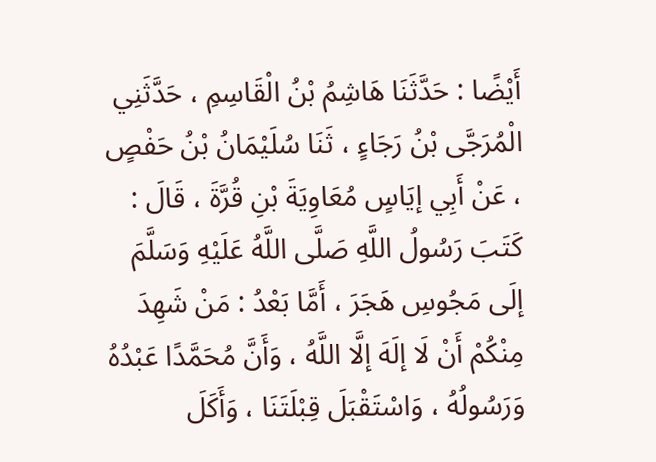أَيْضًا : حَدَّثَنَا هَاشِمُ بْنُ الْقَاسِمِ ، حَدَّثَنِي الْمُرَجَّى بْنُ رَجَاءٍ ، ثَنَا سُلَيْمَانُ بْنُ حَفْصٍ ، عَنْ أَبِي إيَاسٍ مُعَاوِيَةَ بْنِ قُرَّةَ ، قَالَ : كَتَبَ رَسُولُ اللَّهِ صَلَّى اللَّهُ عَلَيْهِ وَسَلَّمَ إلَى مَجُوسِ هَجَرَ ، أَمَّا بَعْدُ : مَنْ شَهِدَ مِنْكُمْ أَنْ لَا إلَهَ إلَّا اللَّهُ ، وَأَنَّ مُحَمَّدًا عَبْدُهُ وَرَسُولُهُ ، وَاسْتَقْبَلَ قِبْلَتَنَا ، وَأَكَلَ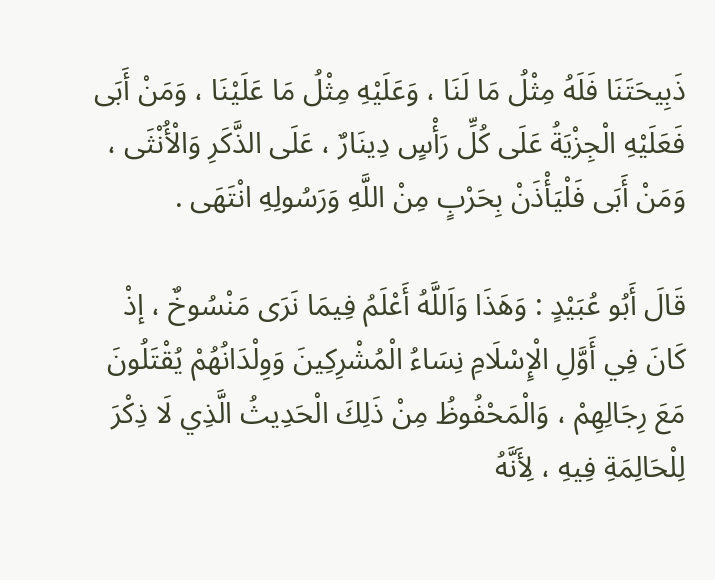ذَبِيحَتَنَا فَلَهُ مِثْلُ مَا لَنَا ، وَعَلَيْهِ مِثْلُ مَا عَلَيْنَا ، وَمَنْ أَبَى فَعَلَيْهِ الْجِزْيَةُ عَلَى كُلِّ رَأْسٍ دِينَارٌ ، عَلَى الذَّكَرِ وَالْأُنْثَى ، وَمَنْ أَبَى فَلْيَأْذَنْ بِحَرْبٍ مِنْ اللَّهِ وَرَسُولِهِ انْتَهَى .

قَالَ أَبُو عُبَيْدٍ : وَهَذَا وَاَللَّهُ أَعْلَمُ فِيمَا نَرَى مَنْسُوخٌ ، إذْ كَانَ فِي أَوَّلِ الْإِسْلَامِ نِسَاءُ الْمُشْرِكِينَ وَوِلْدَانُهُمْ يُقْتَلُونَ مَعَ رِجَالِهِمْ ، وَالْمَحْفُوظُ مِنْ ذَلِكَ الْحَدِيثُ الَّذِي لَا ذِكْرَ لِلْحَالِمَةِ فِيهِ ، لِأَنَّهُ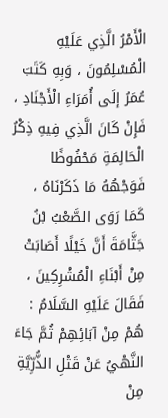الْأَمْرُ الَّذِي عَلَيْهِ الْمُسْلِمُونَ ، وَبِهِ كَتَبَ عُمَرُ إلَى أُمَرَاءِ الْأَجْنَادِ ، فَإِنْ كَانَ الَّذِي فِيهِ ذِكْرُ الْحَالِمَةِ مَحْفُوظًا فَوَجْهُهُ مَا ذَكَرْنَاهُ ، كَمَا رَوَى الصَّعْبُ بْنُ جَثَّامَةَ أَنَّ خَيْلًا أَصَابَتْ مِنْ أَبْنَاءِ الْمُشْرِكِينَ ، فَقَالَ عَلَيْهِ السَّلَامُ : هُمْ مِنْ آبَائِهِمْ ثُمَّ جَاءَ النَّهْيُ عَنْ قَتْلِ الذُّرِّيَّةِ مِنْ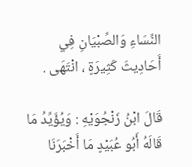النِّسَاءِ وَالصِّبْيَانِ فِي أَحَادِيثَ كَثِيرَةٍ ، انْتَهَى .

قَالَ ابْنُ زَنْجُوَيْهِ : وَيُؤَيِّدُ مَا قَالَهُ أَبُو عُبَيْدٍ مَا أَخْبَرَنَا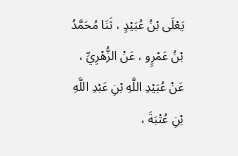يَعْلَى بْنُ عُبَيْدٍ ، ثَنَا مُحَمَّدُ بْنُ عَمْرٍو ، عَنْ الزُّهْرِيِّ ، عَنْ عُبَيْدِ اللَّهِ بْنِ عَبْدِ اللَّهِ بْنِ عُتْبَةَ ،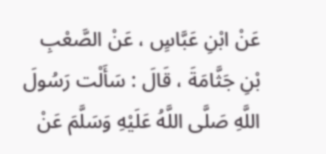عَنْ ابْنِ عَبَّاسٍ ، عَنْ الصَّعْبِ بْنِ جَثَّامَةَ ، قَالَ : سَأَلْت رَسُولَ اللَّهِ صَلَّى اللَّهُ عَلَيْهِ وَسَلَّمَ عَنْ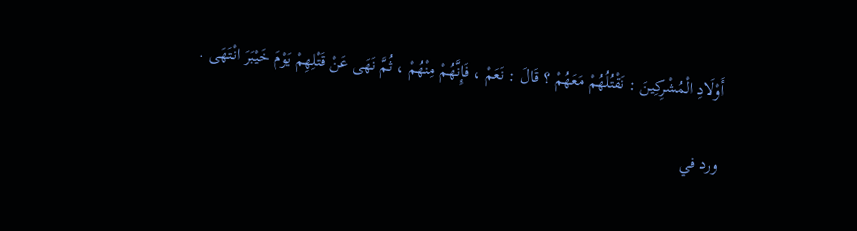أَوْلَادِ الْمُشْرِكِينَ : نَقْتُلُهُمْ مَعَهُمْ ؟ قَالَ : نَعَمْ ، فَإِنَّهُمْ مِنْهُمْ ، ثُمَّ نَهَى عَنْ قَتْلِهِمْ يَوْمَ خَيْبَرَ انْتَهَى .

ورد في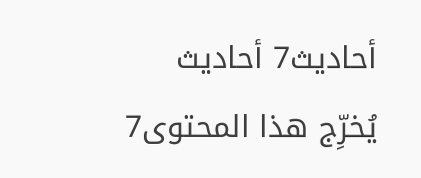أحاديث7 أحاديث
يُخرِّج هذا المحتوى7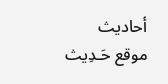أحاديث
موقع حَـدِيث